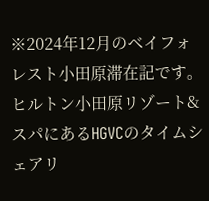※2024年12月のベイフォレスト小田原滞在記です。
ヒルトン小田原リゾート&スパにあるHGVCのタイムシェアリ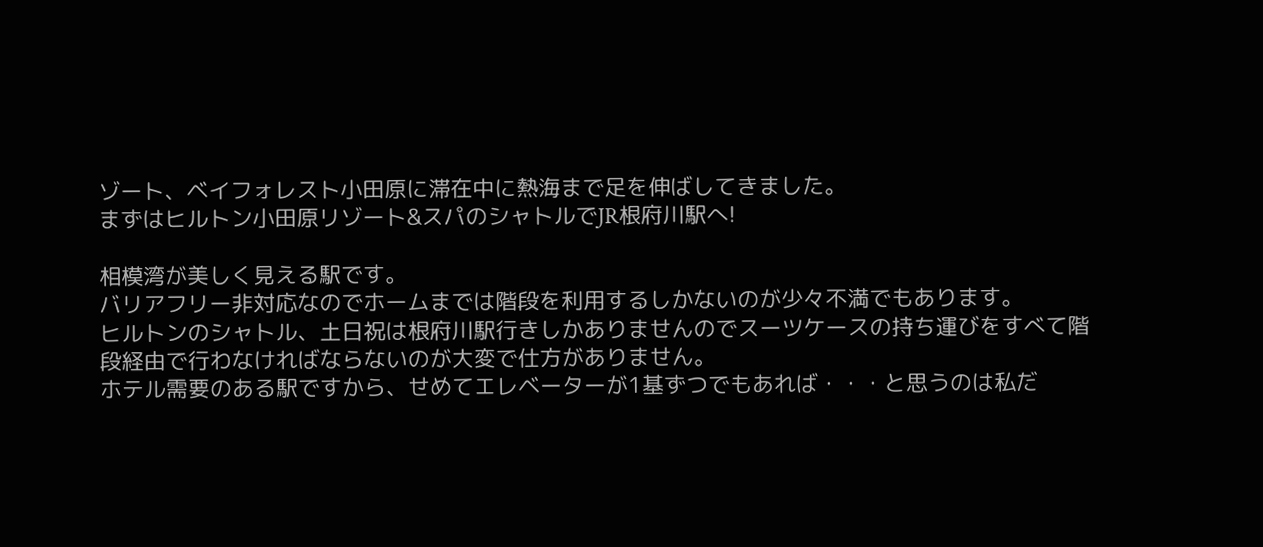ゾート、ベイフォレスト小田原に滞在中に熱海まで足を伸ばしてきました。
まずはヒルトン小田原リゾート&スパのシャトルでJR根府川駅へ!

相模湾が美しく見える駅です。
バリアフリー非対応なのでホームまでは階段を利用するしかないのが少々不満でもあります。
ヒルトンのシャトル、土日祝は根府川駅行きしかありませんのでスーツケースの持ち運びをすべて階段経由で行わなければならないのが大変で仕方がありません。
ホテル需要のある駅ですから、せめてエレベーターが1基ずつでもあれば・・・と思うのは私だ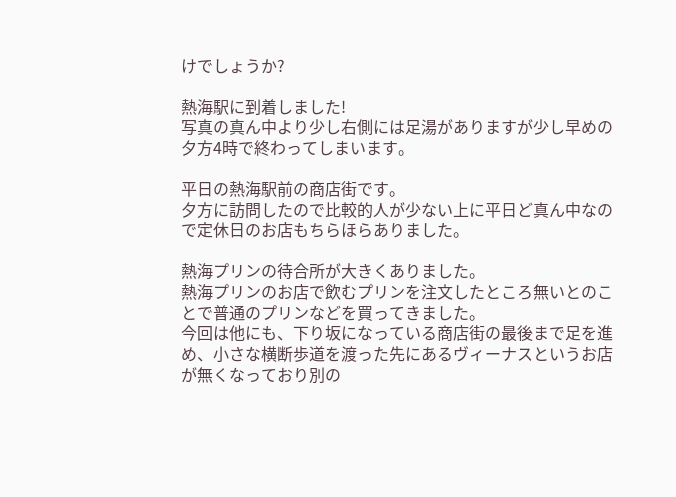けでしょうか?

熱海駅に到着しました!
写真の真ん中より少し右側には足湯がありますが少し早めの夕方4時で終わってしまいます。

平日の熱海駅前の商店街です。
夕方に訪問したので比較的人が少ない上に平日ど真ん中なので定休日のお店もちらほらありました。

熱海プリンの待合所が大きくありました。
熱海プリンのお店で飲むプリンを注文したところ無いとのことで普通のプリンなどを買ってきました。
今回は他にも、下り坂になっている商店街の最後まで足を進め、小さな横断歩道を渡った先にあるヴィーナスというお店が無くなっており別の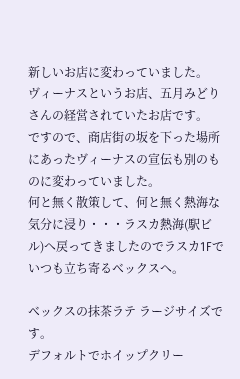新しいお店に変わっていました。
ヴィーナスというお店、五月みどりさんの経営されていたお店です。
ですので、商店街の坂を下った場所にあったヴィーナスの宣伝も別のものに変わっていました。
何と無く散策して、何と無く熱海な気分に浸り・・・ラスカ熱海(駅ビル)へ戻ってきましたのでラスカ1Fでいつも立ち寄るベックスへ。

ベックスの抹茶ラテ ラージサイズです。
デフォルトでホイップクリー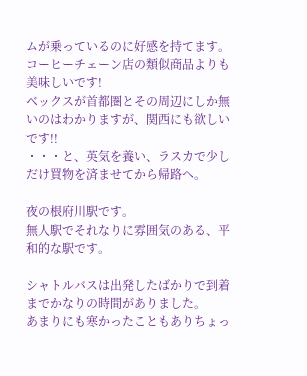ムが乗っているのに好感を持てます。
コーヒーチェーン店の類似商品よりも美味しいです!
ベックスが首都圏とその周辺にしか無いのはわかりますが、関西にも欲しいです!!
・・・と、英気を養い、ラスカで少しだけ買物を済ませてから帰路へ。

夜の根府川駅です。
無人駅でそれなりに雰囲気のある、平和的な駅です。

シャトルバスは出発したばかりで到着までかなりの時間がありました。
あまりにも寒かったこともありちょっ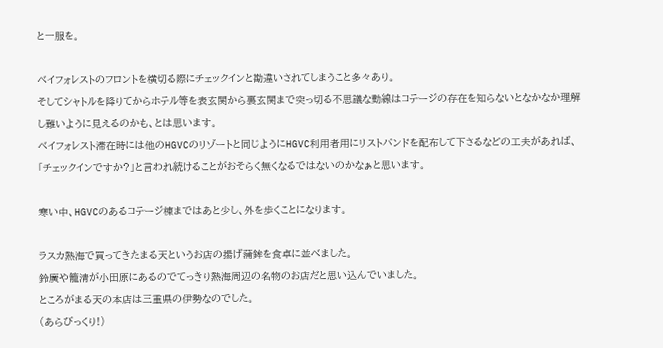と一服を。

ベイフォレストのフロントを横切る際にチェックインと勘違いされてしまうこと多々あり。
そしてシャトルを降りてからホテル等を表玄関から裏玄関まで突っ切る不思議な動線はコテージの存在を知らないとなかなか理解し難いように見えるのかも、とは思います。
ベイフォレスト滞在時には他のHGVCのリゾートと同じようにHGVC利用者用にリストバンドを配布して下さるなどの工夫があれば、「チェックインですか?」と言われ続けることがおそらく無くなるではないのかなぁと思います。

寒い中、HGVCのあるコテージ棟まではあと少し、外を歩くことになります。

ラスカ熱海で買ってきたまる天というお店の揚げ蒲鉾を食卓に並べました。
鈴廣や籠清が小田原にあるのでてっきり熱海周辺の名物のお店だと思い込んでいました。
ところがまる天の本店は三重県の伊勢なのでした。
(あらびっくり!)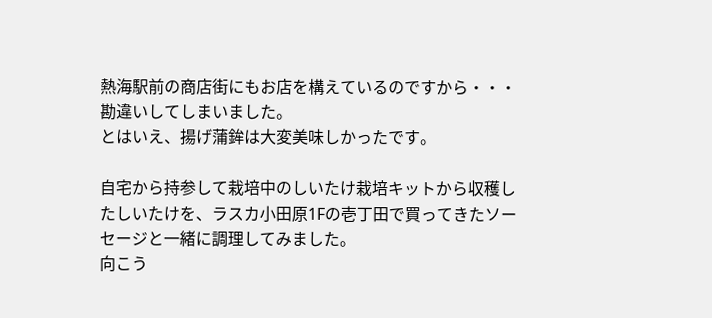熱海駅前の商店街にもお店を構えているのですから・・・勘違いしてしまいました。
とはいえ、揚げ蒲鉾は大変美味しかったです。

自宅から持参して栽培中のしいたけ栽培キットから収穫したしいたけを、ラスカ小田原1Fの壱丁田で買ってきたソーセージと一緒に調理してみました。
向こう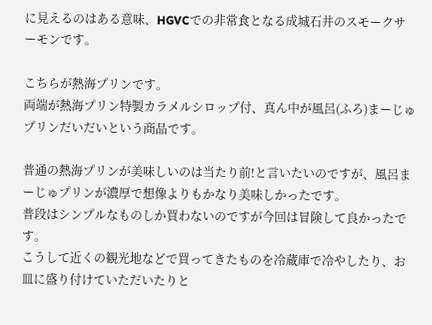に見えるのはある意味、HGVCでの非常食となる成城石井のスモークサーモンです。

こちらが熱海プリンです。
両端が熱海プリン特製カラメルシロップ付、真ん中が風呂(ふろ)まーじゅプリンだいだいという商品です。

普通の熱海プリンが美味しいのは当たり前!と言いたいのですが、風呂まーじゅプリンが濃厚で想像よりもかなり美味しかったです。
普段はシンプルなものしか買わないのですが今回は冒険して良かったです。
こうして近くの観光地などで買ってきたものを冷蔵庫で冷やしたり、お皿に盛り付けていただいたりと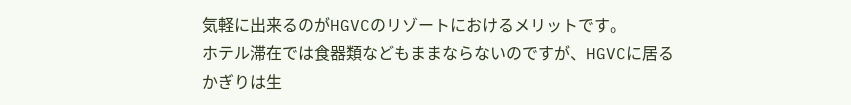気軽に出来るのがHGVCのリゾートにおけるメリットです。
ホテル滞在では食器類などもままならないのですが、HGVCに居るかぎりは生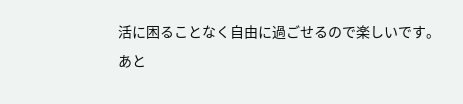活に困ることなく自由に過ごせるので楽しいです。
あと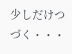少しだけつづく・・・